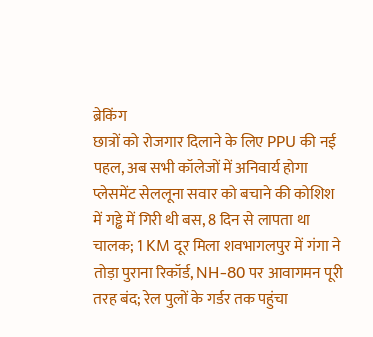ब्रेकिंग
छात्रों को रोजगार दिलाने के लिए PPU की नई पहल, अब सभी कॉलेजों में अनिवार्य होगा प्लेसमेंट सेललूना सवार को बचाने की कोशिश में गड्ढे में गिरी थी बस, 8 दिन से लापता था चालक; 1 KM दूर मिला शवभागलपुर में गंगा ने तोड़ा पुराना रिकॉर्ड, NH-80 पर आवागमन पूरी तरह बंद; रेल पुलों के गर्डर तक पहुंचा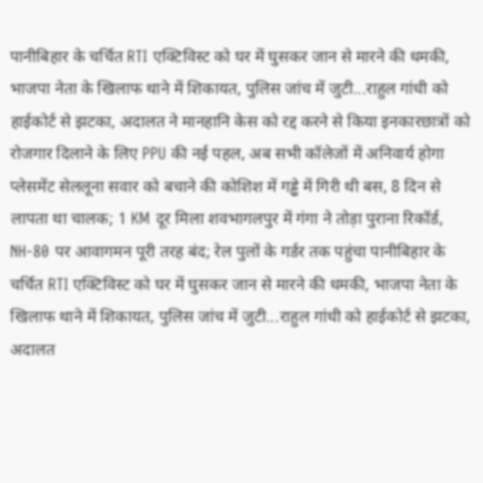पानीबिहार के चर्चित RTI एक्टिविस्ट को घर में घुसकर जान से मारने की धमकी, भाजपा नेता के खिलाफ थाने में शिकायत, पुलिस जांच में जुटी...राहुल गांधी को हाईकोर्ट से झटका, अदालत ने मानहानि केस को रद्द करने से किया इनकारछात्रों को रोजगार दिलाने के लिए PPU की नई पहल, अब सभी कॉलेजों में अनिवार्य होगा प्लेसमेंट सेललूना सवार को बचाने की कोशिश में गड्ढे में गिरी थी बस, 8 दिन से लापता था चालक; 1 KM दूर मिला शवभागलपुर में गंगा ने तोड़ा पुराना रिकॉर्ड, NH-80 पर आवागमन पूरी तरह बंद; रेल पुलों के गर्डर तक पहुंचा पानीबिहार के चर्चित RTI एक्टिविस्ट को घर में घुसकर जान से मारने की धमकी, भाजपा नेता के खिलाफ थाने में शिकायत, पुलिस जांच में जुटी...राहुल गांधी को हाईकोर्ट से झटका, अदालत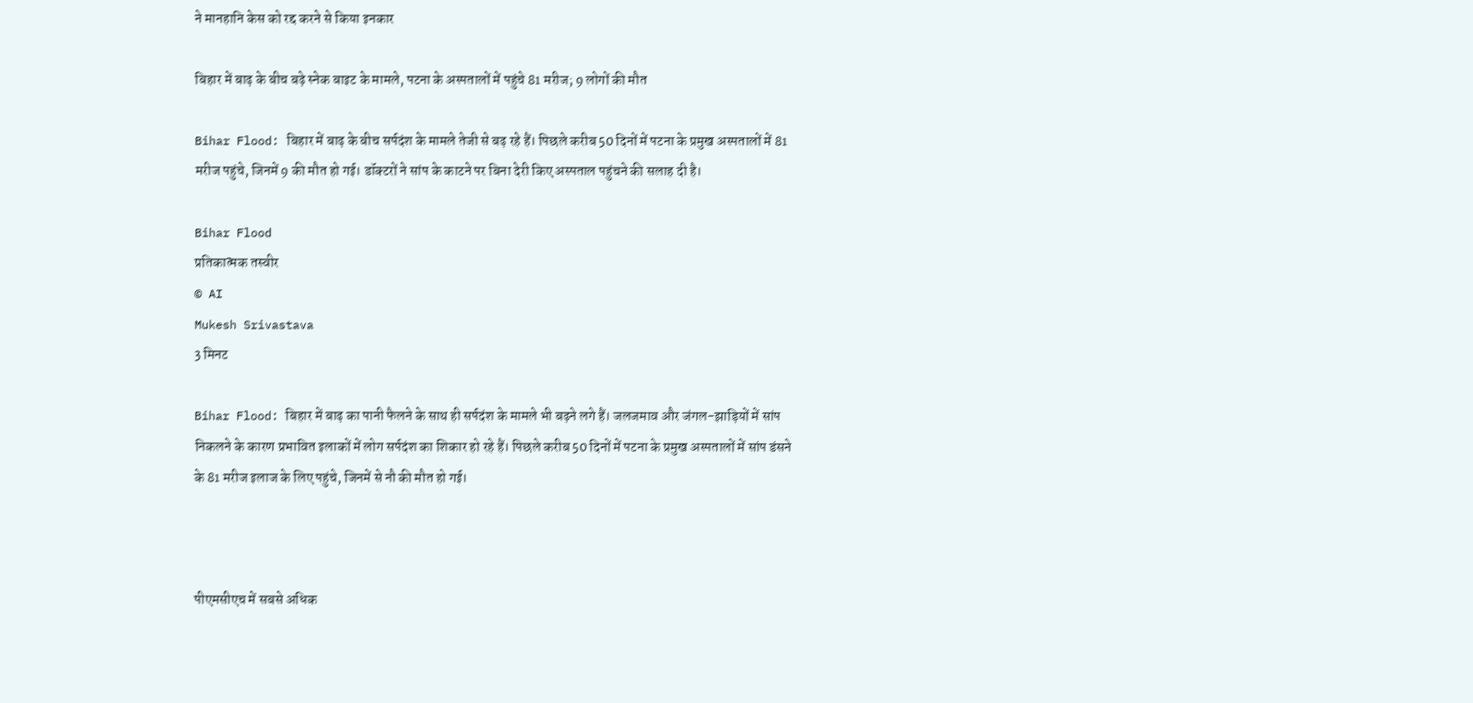ने मानहानि केस को रद्द करने से किया इनकार

बिहार में बाढ़ के बीच बढ़े स्नेक बाइट के मामले, पटना के अस्पतालों में पहुंचे 81 मरीज; 9 लोगों की मौत

Bihar Flood: बिहार में बाढ़ के बीच सर्पदंश के मामले तेजी से बढ़ रहे हैं। पिछले करीब 50 दिनों में पटना के प्रमुख अस्पतालों में 81 मरीज पहुंचे, जिनमें 9 की मौत हो गई। डॉक्टरों ने सांप के काटने पर बिना देरी किए अस्पताल पहुंचने की सलाह दी है।

Bihar Flood
प्रतिकात्मक तस्वीर
© AI
Mukesh Srivastava
3 मिनट

Bihar Flood: बिहार में बाढ़ का पानी फैलने के साथ ही सर्पदंश के मामले भी बढ़ने लगे हैं। जलजमाव और जंगल-झाड़ियों में सांप निकलने के कारण प्रभावित इलाकों में लोग सर्पदंश का शिकार हो रहे हैं। पिछले करीब 50 दिनों में पटना के प्रमुख अस्पतालों में सांप डंसने के 81 मरीज इलाज के लिए पहुंचे, जिनमें से नौ की मौत हो गई।



पीएमसीएच में सबसे अधिक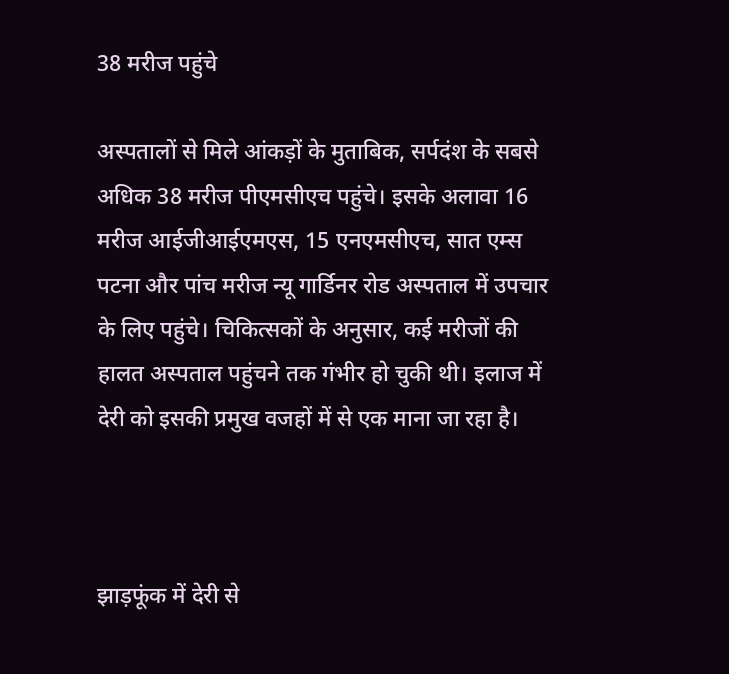38 मरीज पहुंचे

अस्पतालों से मिले आंकड़ों के मुताबिक, सर्पदंश के सबसे अधिक 38 मरीज पीएमसीएच पहुंचे। इसके अलावा 16 मरीज आईजीआईएमएस, 15 एनएमसीएच, सात एम्स पटना और पांच मरीज न्यू गार्डिनर रोड अस्पताल में उपचार के लिए पहुंचे। चिकित्सकों के अनुसार, कई मरीजों की हालत अस्पताल पहुंचने तक गंभीर हो चुकी थी। इलाज में देरी को इसकी प्रमुख वजहों में से एक माना जा रहा है।



झाड़फूंक में देरी से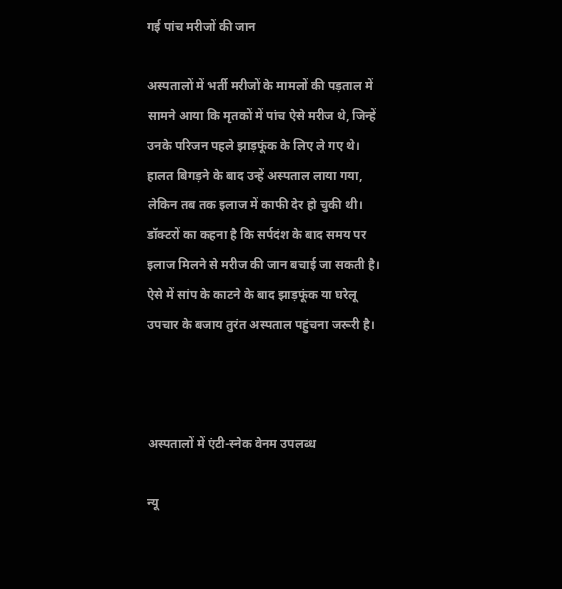गई पांच मरीजों की जान

अस्पतालों में भर्ती मरीजों के मामलों की पड़ताल में सामने आया कि मृतकों में पांच ऐसे मरीज थे, जिन्हें उनके परिजन पहले झाड़फूंक के लिए ले गए थे। हालत बिगड़ने के बाद उन्हें अस्पताल लाया गया, लेकिन तब तक इलाज में काफी देर हो चुकी थी। डॉक्टरों का कहना है कि सर्पदंश के बाद समय पर इलाज मिलने से मरीज की जान बचाई जा सकती है। ऐसे में सांप के काटने के बाद झाड़फूंक या घरेलू उपचार के बजाय तुरंत अस्पताल पहुंचना जरूरी है।



अस्पतालों में एंटी-स्नेक वेनम उपलब्ध

न्यू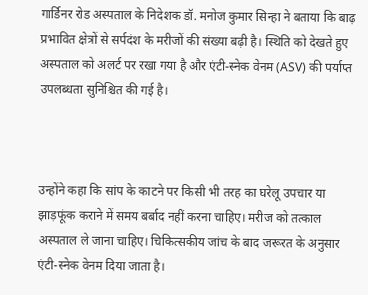गार्डिनर रोड अस्पताल के निदेशक डॉ. मनोज कुमार सिन्हा ने बताया कि बाढ़ प्रभावित क्षेत्रों से सर्पदंश के मरीजों की संख्या बढ़ी है। स्थिति को देखते हुए अस्पताल को अलर्ट पर रखा गया है और एंटी-स्नेक वेनम (ASV) की पर्याप्त उपलब्धता सुनिश्चित की गई है।



उन्होंने कहा कि सांप के काटने पर किसी भी तरह का घरेलू उपचार या झाड़फूंक कराने में समय बर्बाद नहीं करना चाहिए। मरीज को तत्काल अस्पताल ले जाना चाहिए। चिकित्सकीय जांच के बाद जरूरत के अनुसार एंटी-स्नेक वेनम दिया जाता है।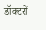डॉक्टरों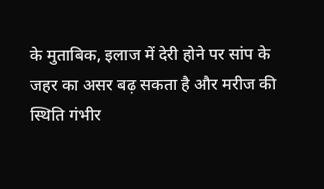के मुताबिक, इलाज में देरी होने पर सांप के जहर का असर बढ़ सकता है और मरीज की स्थिति गंभीर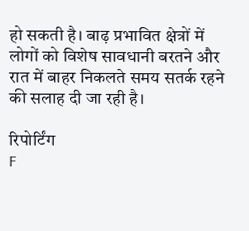हो सकती है। बाढ़ प्रभावित क्षेत्रों में लोगों को विशेष सावधानी बरतने और रात में बाहर निकलते समय सतर्क रहने की सलाह दी जा रही है।

रिपोर्टिंग
F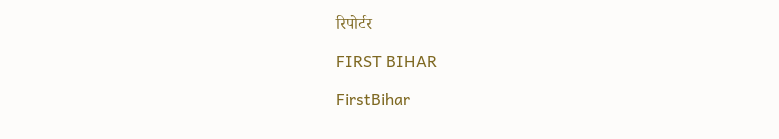रिपोर्टर

FIRST BIHAR

FirstBihar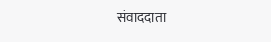संवाददाता